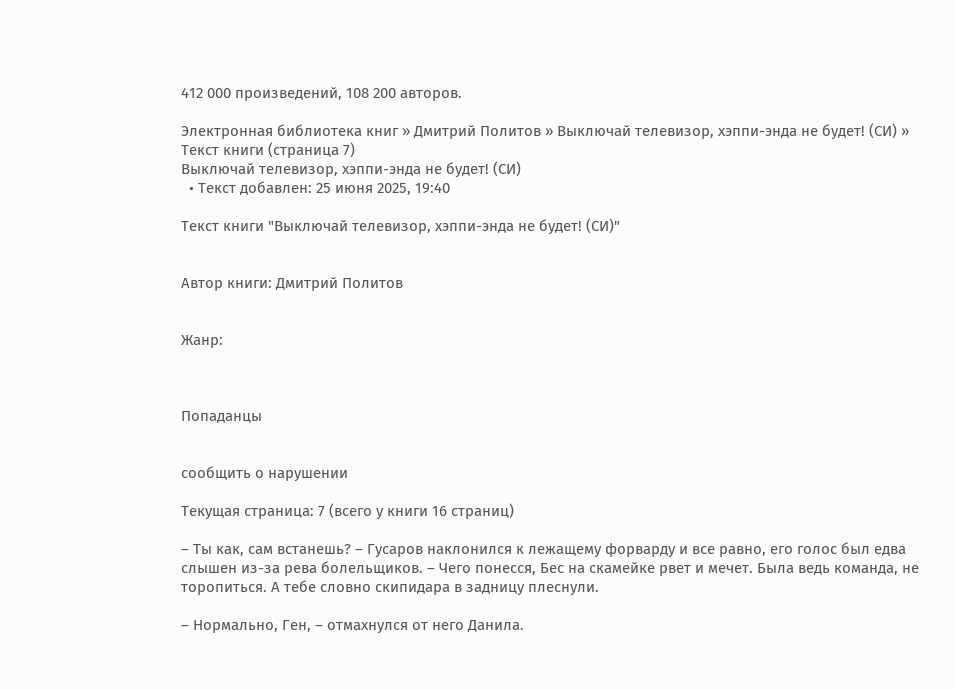412 000 произведений, 108 200 авторов.

Электронная библиотека книг » Дмитрий Политов » Выключай телевизор, хэппи-энда не будет! (СИ) » Текст книги (страница 7)
Выключай телевизор, хэппи-энда не будет! (СИ)
  • Текст добавлен: 25 июня 2025, 19:40

Текст книги "Выключай телевизор, хэппи-энда не будет! (СИ)"


Автор книги: Дмитрий Политов


Жанр:



Попаданцы


сообщить о нарушении

Текущая страница: 7 (всего у книги 16 страниц)

– Ты как, сам встанешь? – Гусаров наклонился к лежащему форварду и все равно, его голос был едва слышен из-за рева болельщиков. – Чего понесся, Бес на скамейке рвет и мечет. Была ведь команда, не торопиться. А тебе словно скипидара в задницу плеснули.

– Нормально, Ген, – отмахнулся от него Данила.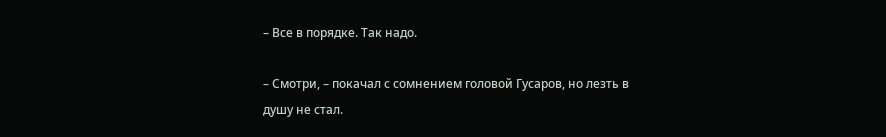– Все в порядке. Так надо.

– Смотри, – покачал с сомнением головой Гусаров, но лезть в душу не стал.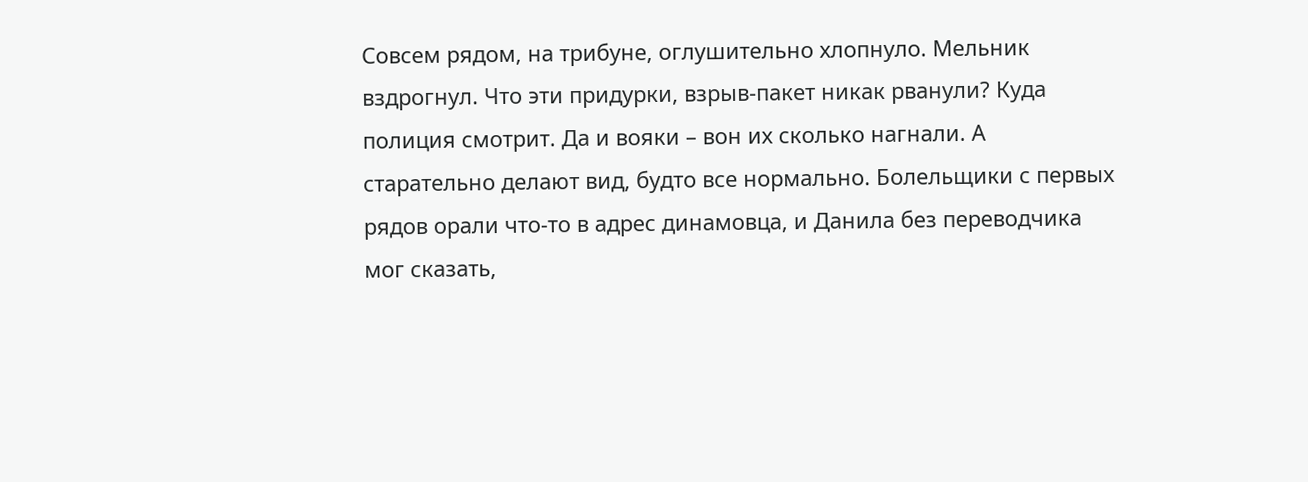Совсем рядом, на трибуне, оглушительно хлопнуло. Мельник вздрогнул. Что эти придурки, взрыв-пакет никак рванули? Куда полиция смотрит. Да и вояки – вон их сколько нагнали. А старательно делают вид, будто все нормально. Болельщики с первых рядов орали что-то в адрес динамовца, и Данила без переводчика мог сказать,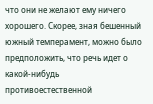что они не желают ему ничего хорошего. Скорее, зная бешенный южный темперамент, можно было предположить, что речь идет о какой-нибудь противоестественной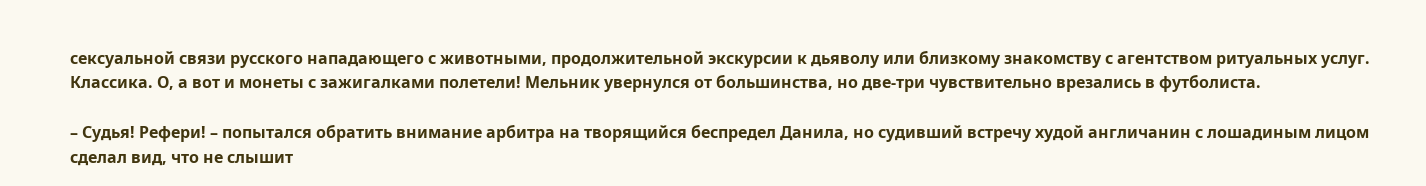сексуальной связи русского нападающего с животными, продолжительной экскурсии к дьяволу или близкому знакомству с агентством ритуальных услуг. Классика. О, а вот и монеты с зажигалками полетели! Мельник увернулся от большинства, но две-три чувствительно врезались в футболиста.

– Судья! Рефери! – попытался обратить внимание арбитра на творящийся беспредел Данила, но судивший встречу худой англичанин с лошадиным лицом сделал вид, что не слышит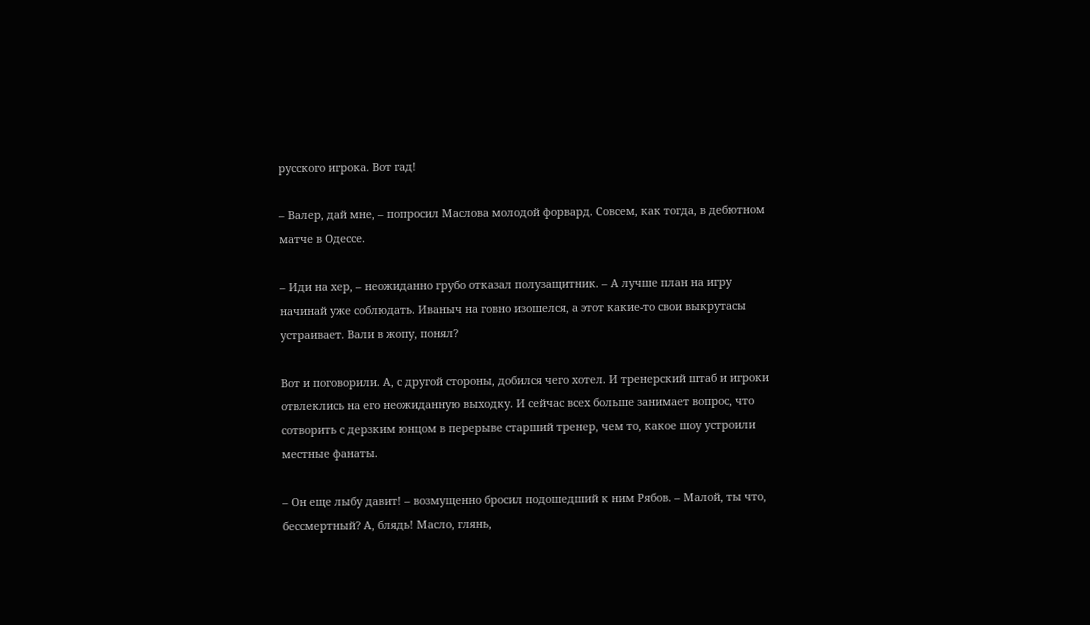русского игрока. Вот гад!

– Валер, дай мне, – попросил Маслова молодой форвард. Совсем, как тогда, в дебютном матче в Одессе.

– Иди на хер, – неожиданно грубо отказал полузащитник. – А лучше план на игру начинай уже соблюдать. Иваныч на говно изошелся, а этот какие-то свои выкрутасы устраивает. Вали в жопу, понял?

Вот и поговорили. А, с другой стороны, добился чего хотел. И тренерский штаб и игроки отвлеклись на его неожиданную выходку. И сейчас всех больше занимает вопрос, что сотворить с дерзким юнцом в перерыве старший тренер, чем то, какое шоу устроили местные фанаты.

– Он еще лыбу давит! – возмущенно бросил подошедший к ним Рябов. – Малой, ты что, бессмертный? А, блядь! Масло, глянь,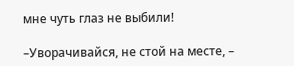мне чуть глаз не выбили!

–Уворачивайся, не стой на месте, –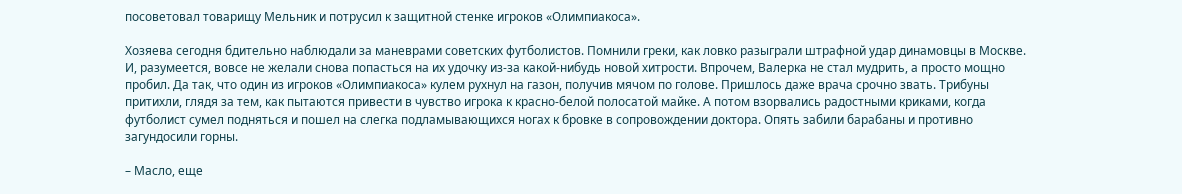посоветовал товарищу Мельник и потрусил к защитной стенке игроков «Олимпиакоса».

Хозяева сегодня бдительно наблюдали за маневрами советских футболистов. Помнили греки, как ловко разыграли штрафной удар динамовцы в Москве. И, разумеется, вовсе не желали снова попасться на их удочку из-за какой-нибудь новой хитрости. Впрочем, Валерка не стал мудрить, а просто мощно пробил. Да так, что один из игроков «Олимпиакоса» кулем рухнул на газон, получив мячом по голове. Пришлось даже врача срочно звать. Трибуны притихли, глядя за тем, как пытаются привести в чувство игрока к красно-белой полосатой майке. А потом взорвались радостными криками, когда футболист сумел подняться и пошел на слегка подламывающихся ногах к бровке в сопровождении доктора. Опять забили барабаны и противно загундосили горны.

– Масло, еще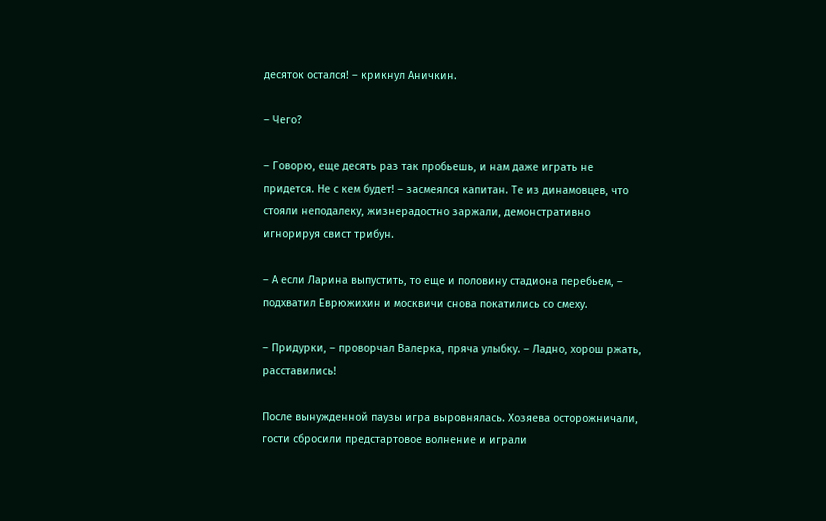десяток остался! – крикнул Аничкин.

– Чего?

– Говорю, еще десять раз так пробьешь, и нам даже играть не придется. Не с кем будет! – засмеялся капитан. Те из динамовцев, что стояли неподалеку, жизнерадостно заржали, демонстративно игнорируя свист трибун.

– А если Ларина выпустить, то еще и половину стадиона перебьем, – подхватил Еврюжихин и москвичи снова покатились со смеху.

– Придурки, – проворчал Валерка, пряча улыбку. – Ладно, хорош ржать, расставились!

После вынужденной паузы игра выровнялась. Хозяева осторожничали, гости сбросили предстартовое волнение и играли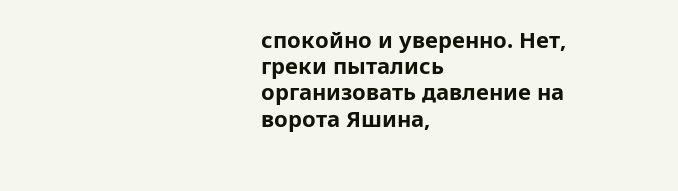спокойно и уверенно. Нет, греки пытались организовать давление на ворота Яшина,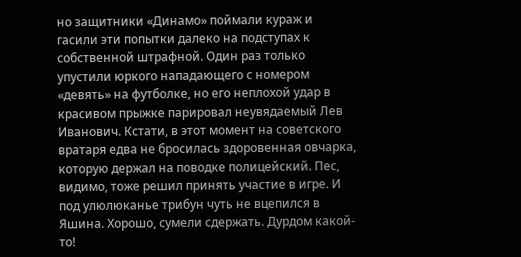но защитники «Динамо» поймали кураж и гасили эти попытки далеко на подступах к собственной штрафной. Один раз только упустили юркого нападающего с номером «девять» на футболке, но его неплохой удар в красивом прыжке парировал неувядаемый Лев Иванович. Кстати, в этот момент на советского вратаря едва не бросилась здоровенная овчарка, которую держал на поводке полицейский. Пес, видимо, тоже решил принять участие в игре. И под улюлюканье трибун чуть не вцепился в Яшина. Хорошо, сумели сдержать. Дурдом какой-то!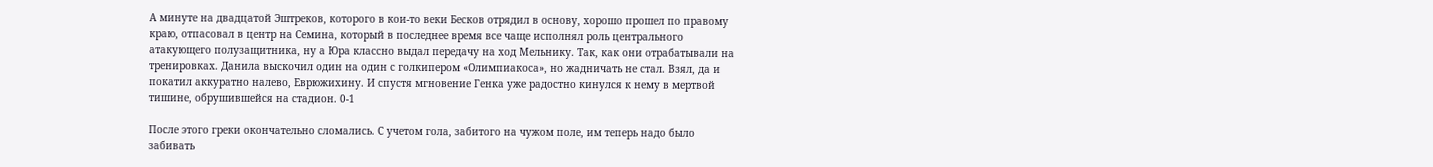А минуте на двадцатой Эштреков, которого в кои-то веки Бесков отрядил в основу, хорошо прошел по правому краю, отпасовал в центр на Семина, который в последнее время все чаще исполнял роль центрального атакующего полузащитника, ну а Юра классно выдал передачу на ход Мельнику. Так, как они отрабатывали на тренировках. Данила выскочил один на один с голкипером «Олимпиакоса», но жадничать не стал. Взял, да и покатил аккуратно налево, Еврюжихину. И спустя мгновение Генка уже радостно кинулся к нему в мертвой тишине, обрушившейся на стадион. 0-1

После этого греки окончательно сломались. С учетом гола, забитого на чужом поле, им теперь надо было забивать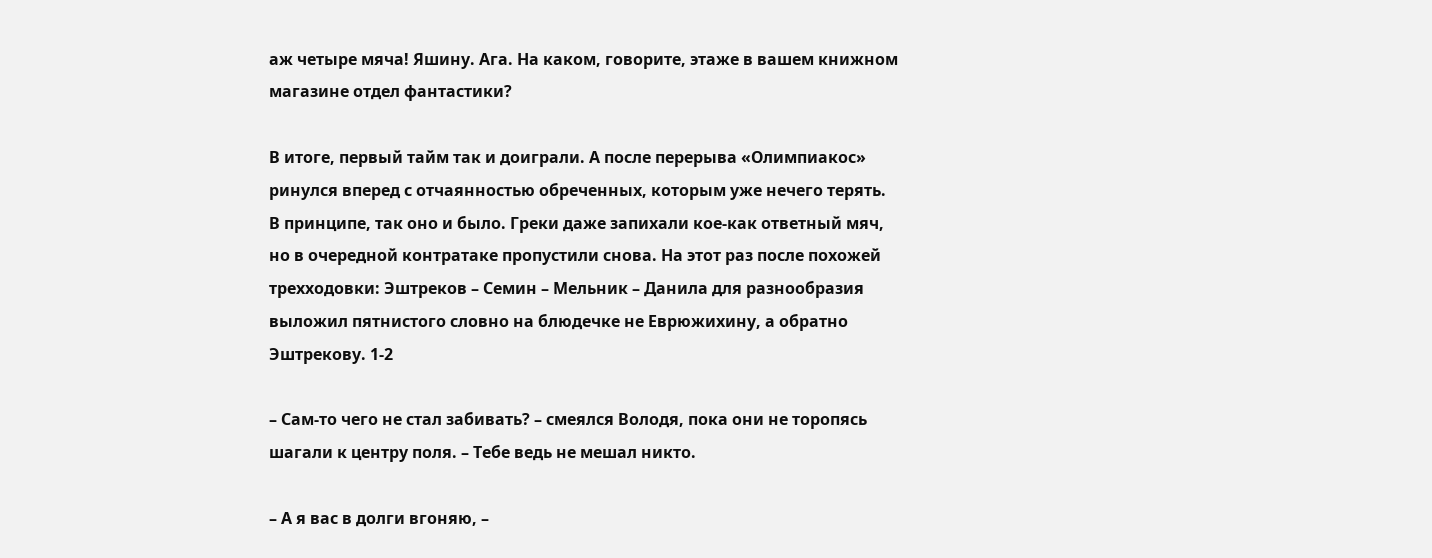аж четыре мяча! Яшину. Ага. На каком, говорите, этаже в вашем книжном магазине отдел фантастики?

В итоге, первый тайм так и доиграли. А после перерыва «Олимпиакос» ринулся вперед с отчаянностью обреченных, которым уже нечего терять. В принципе, так оно и было. Греки даже запихали кое-как ответный мяч, но в очередной контратаке пропустили снова. На этот раз после похожей трехходовки: Эштреков – Семин – Мельник – Данила для разнообразия выложил пятнистого словно на блюдечке не Еврюжихину, а обратно Эштрекову. 1-2

– Сам-то чего не стал забивать? – смеялся Володя, пока они не торопясь шагали к центру поля. – Тебе ведь не мешал никто.

– А я вас в долги вгоняю, –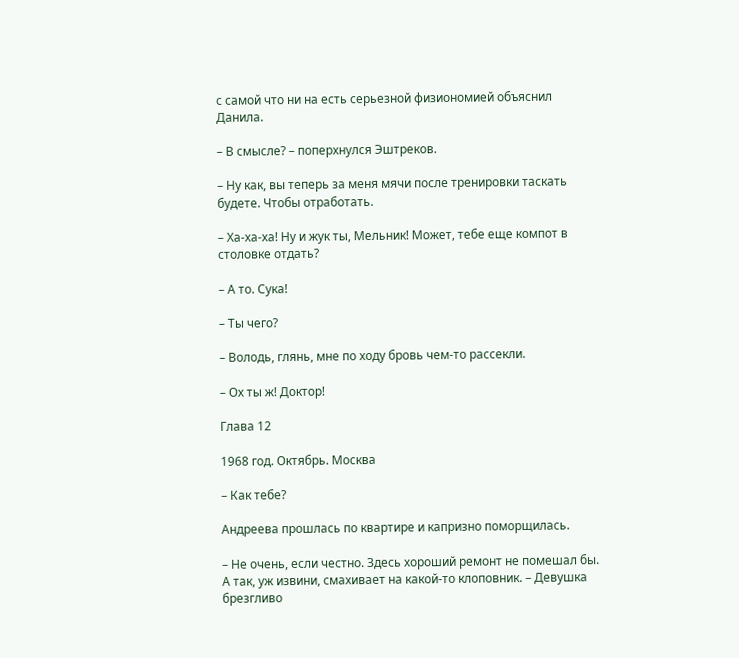с самой что ни на есть серьезной физиономией объяснил Данила.

– В смысле? – поперхнулся Эштреков.

– Ну как, вы теперь за меня мячи после тренировки таскать будете. Чтобы отработать.

– Ха-ха-ха! Ну и жук ты, Мельник! Может, тебе еще компот в столовке отдать?

– А то. Сука!

– Ты чего?

– Володь, глянь, мне по ходу бровь чем-то рассекли.

– Ох ты ж! Доктор!

Глава 12

1968 год. Октябрь. Москва

– Как тебе?

Андреева прошлась по квартире и капризно поморщилась.

– Не очень, если честно. Здесь хороший ремонт не помешал бы. А так, уж извини, смахивает на какой-то клоповник. – Девушка брезгливо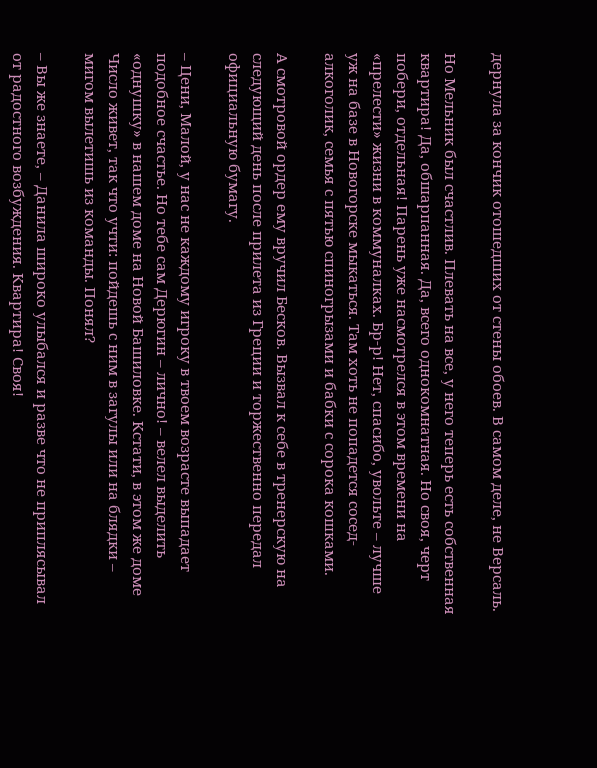дернула за кончик отошедших от стены обоев. В самом деле, не Версаль.

Но Мельник был счастлив. Плевать на все, у него теперь есть собственная квартира! Да, обшарпанная. Да, всего однокомнатная. Но своя, черт побери, отдельная! Парень уже насмотрелся в этом времени на «прелести» жизни в коммуналках. Бр-р! Нет, спасибо, увольте – лучше уж на базе в Новогорске мыкаться. Там хоть не попадется сосед-алкоголик, семья с пятью спиногрызами и бабки с сорока кошками.

А смотровой ордер ему вручил Бесков. Вызвал к себе в тренерскую на следующий день после прилета из Греции и торжественно передал официальную бумагу.

– Цени, Малой, у нас не каждому игроку в твоем возрасте выпадает подобное счастье. Но тебе сам Дерюгин – лично! – велел выделить «однушку» в нашем доме на Новой Башиловке. Кстати, в этом же доме Число живет, так что учти: пойдешь с ним в загулы или на блядки – мигом вылетишь из команды. Понял?

– Вы же знаете, – Данила широко улыбался и разве что не приплясывал от радостного возбуждения. Квартира! Своя!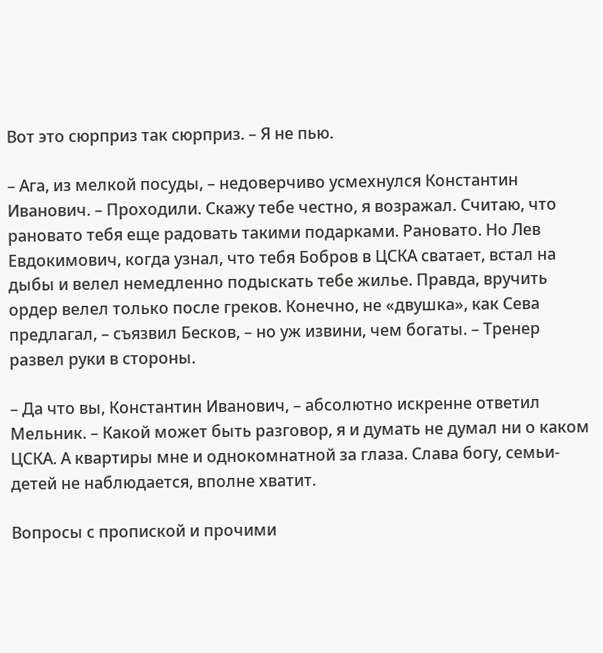Вот это сюрприз так сюрприз. – Я не пью.

– Ага, из мелкой посуды, – недоверчиво усмехнулся Константин Иванович. – Проходили. Скажу тебе честно, я возражал. Считаю, что рановато тебя еще радовать такими подарками. Рановато. Но Лев Евдокимович, когда узнал, что тебя Бобров в ЦСКА сватает, встал на дыбы и велел немедленно подыскать тебе жилье. Правда, вручить ордер велел только после греков. Конечно, не «двушка», как Сева предлагал, – съязвил Бесков, – но уж извини, чем богаты. – Тренер развел руки в стороны.

– Да что вы, Константин Иванович, – абсолютно искренне ответил Мельник. – Какой может быть разговор, я и думать не думал ни о каком ЦСКА. А квартиры мне и однокомнатной за глаза. Слава богу, семьи-детей не наблюдается, вполне хватит.

Вопросы с пропиской и прочими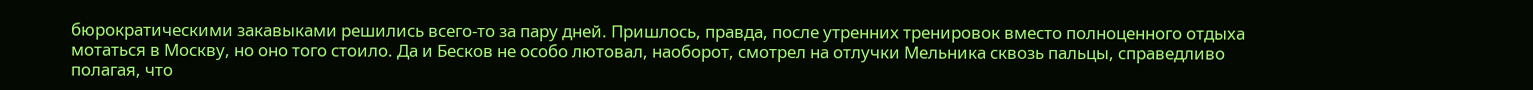бюрократическими закавыками решились всего-то за пару дней. Пришлось, правда, после утренних тренировок вместо полноценного отдыха мотаться в Москву, но оно того стоило. Да и Бесков не особо лютовал, наоборот, смотрел на отлучки Мельника сквозь пальцы, справедливо полагая, что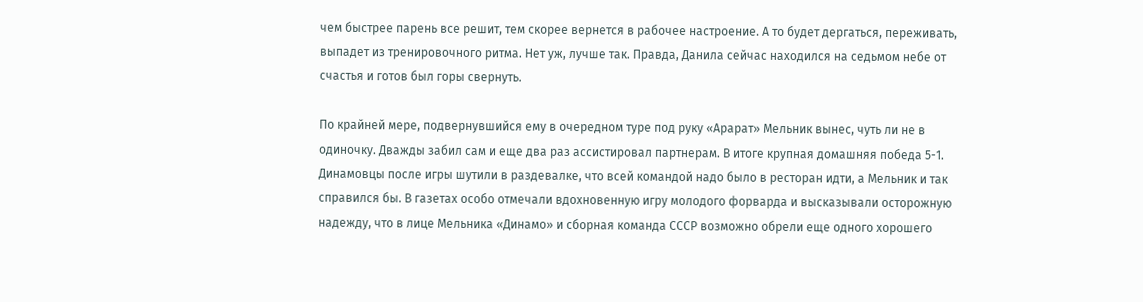чем быстрее парень все решит, тем скорее вернется в рабочее настроение. А то будет дергаться, переживать, выпадет из тренировочного ритма. Нет уж, лучше так. Правда, Данила сейчас находился на седьмом небе от счастья и готов был горы свернуть.

По крайней мере, подвернувшийся ему в очередном туре под руку «Арарат» Мельник вынес, чуть ли не в одиночку. Дважды забил сам и еще два раз ассистировал партнерам. В итоге крупная домашняя победа 5-1. Динамовцы после игры шутили в раздевалке, что всей командой надо было в ресторан идти, а Мельник и так справился бы. В газетах особо отмечали вдохновенную игру молодого форварда и высказывали осторожную надежду, что в лице Мельника «Динамо» и сборная команда СССР возможно обрели еще одного хорошего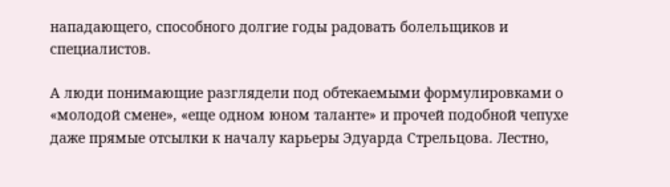нападающего, способного долгие годы радовать болельщиков и специалистов.

А люди понимающие разглядели под обтекаемыми формулировками о «молодой смене», «еще одном юном таланте» и прочей подобной чепухе даже прямые отсылки к началу карьеры Эдуарда Стрельцова. Лестно,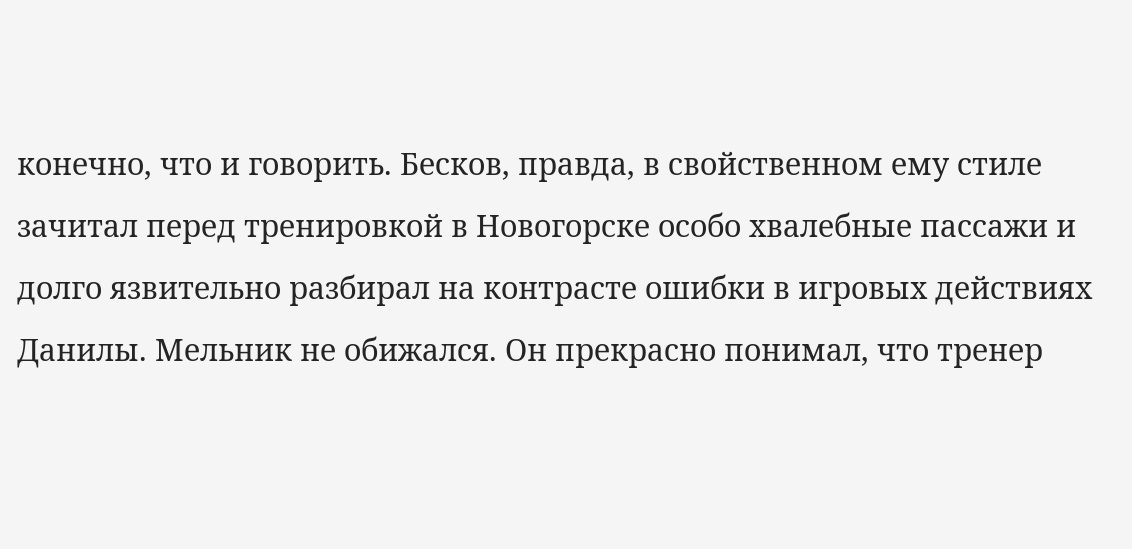конечно, что и говорить. Бесков, правда, в свойственном ему стиле зачитал перед тренировкой в Новогорске особо хвалебные пассажи и долго язвительно разбирал на контрасте ошибки в игровых действиях Данилы. Мельник не обижался. Он прекрасно понимал, что тренер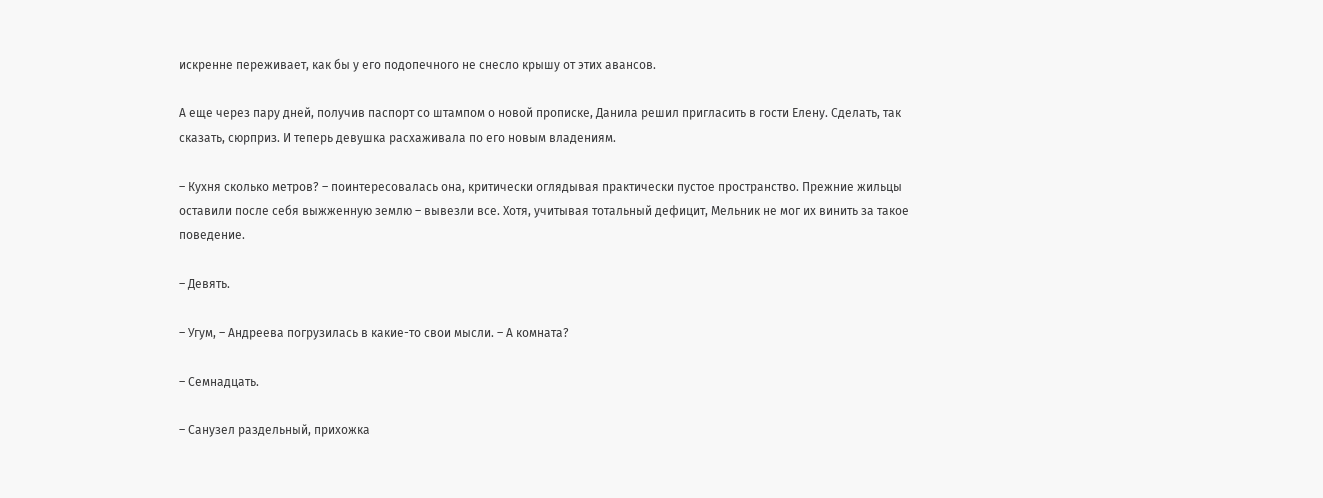искренне переживает, как бы у его подопечного не снесло крышу от этих авансов.

А еще через пару дней, получив паспорт со штампом о новой прописке, Данила решил пригласить в гости Елену. Сделать, так сказать, сюрприз. И теперь девушка расхаживала по его новым владениям.

– Кухня сколько метров? – поинтересовалась она, критически оглядывая практически пустое пространство. Прежние жильцы оставили после себя выжженную землю – вывезли все. Хотя, учитывая тотальный дефицит, Мельник не мог их винить за такое поведение.

– Девять.

– Угум, – Андреева погрузилась в какие-то свои мысли. – А комната?

– Семнадцать.

– Санузел раздельный, прихожка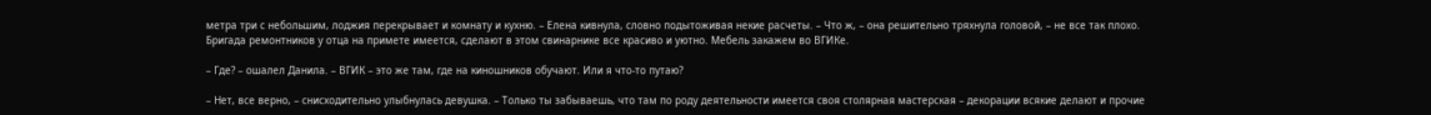метра три с небольшим, лоджия перекрывает и комнату и кухню. – Елена кивнула, словно подытоживая некие расчеты. – Что ж, – она решительно тряхнула головой, – не все так плохо. Бригада ремонтников у отца на примете имеется, сделают в этом свинарнике все красиво и уютно. Мебель закажем во ВГИКе.

– Где? – ошалел Данила. – ВГИК – это же там, где на киношников обучают. Или я что-то путаю?

– Нет, все верно, – снисходительно улыбнулась девушка. – Только ты забываешь, что там по роду деятельности имеется своя столярная мастерская – декорации всякие делают и прочие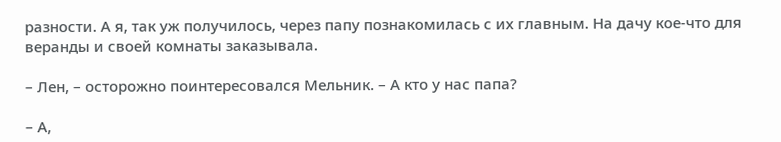разности. А я, так уж получилось, через папу познакомилась с их главным. На дачу кое-что для веранды и своей комнаты заказывала.

– Лен, – осторожно поинтересовался Мельник. – А кто у нас папа?

– А,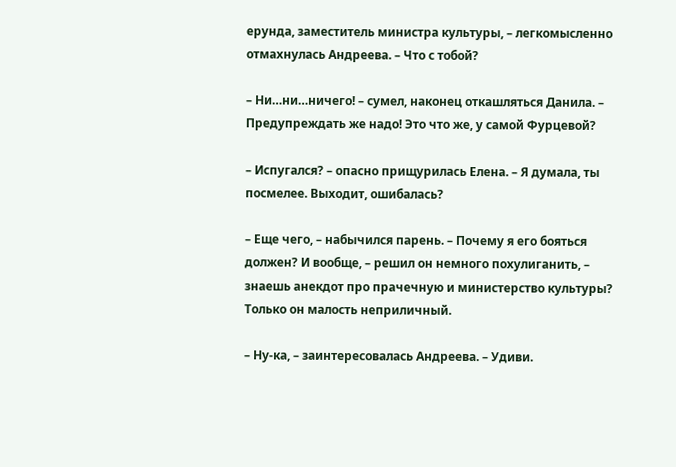ерунда, заместитель министра культуры, – легкомысленно отмахнулась Андреева. – Что с тобой?

– Ни…ни…ничего! – сумел, наконец откашляться Данила. – Предупреждать же надо! Это что же, у самой Фурцевой?

– Испугался? – опасно прищурилась Елена. – Я думала, ты посмелее. Выходит, ошибалась?

– Еще чего, – набычился парень. – Почему я его бояться должен? И вообще, – решил он немного похулиганить, – знаешь анекдот про прачечную и министерство культуры? Только он малость неприличный.

– Ну-ка, – заинтересовалась Андреева. – Удиви.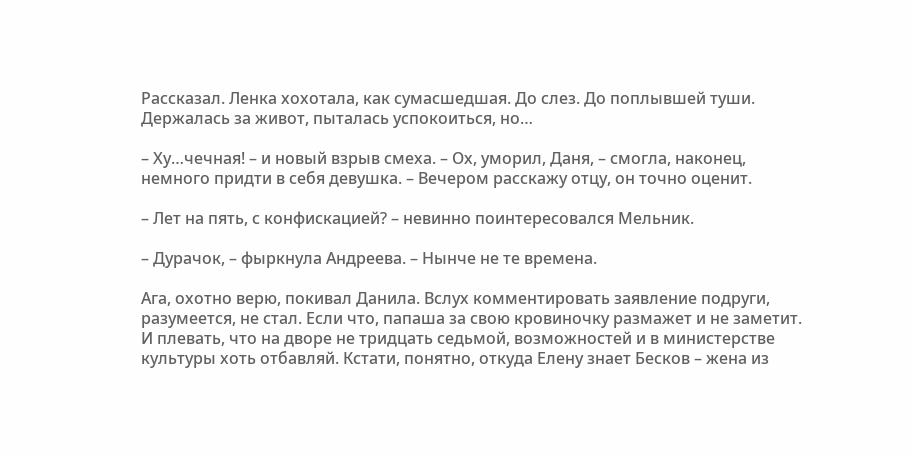Рассказал. Ленка хохотала, как сумасшедшая. До слез. До поплывшей туши. Держалась за живот, пыталась успокоиться, но…

– Ху…чечная! – и новый взрыв смеха. – Ох, уморил, Даня, – смогла, наконец, немного придти в себя девушка. – Вечером расскажу отцу, он точно оценит.

– Лет на пять, с конфискацией? – невинно поинтересовался Мельник.

– Дурачок, – фыркнула Андреева. – Нынче не те времена.

Ага, охотно верю, покивал Данила. Вслух комментировать заявление подруги, разумеется, не стал. Если что, папаша за свою кровиночку размажет и не заметит. И плевать, что на дворе не тридцать седьмой, возможностей и в министерстве культуры хоть отбавляй. Кстати, понятно, откуда Елену знает Бесков – жена из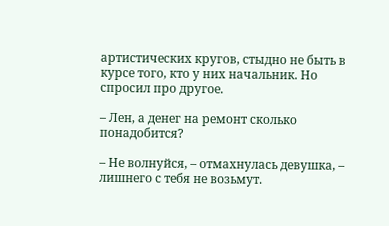артистических кругов, стыдно не быть в курсе того, кто у них начальник. Но спросил про другое.

– Лен, а денег на ремонт сколько понадобится?

– Не волнуйся, – отмахнулась девушка, – лишнего с тебя не возьмут.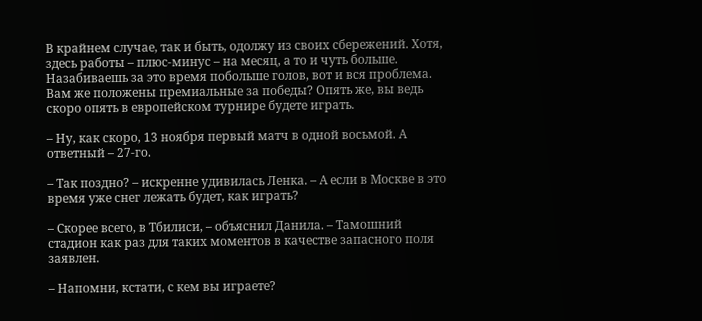В крайнем случае, так и быть, одолжу из своих сбережений. Хотя, здесь работы – плюс-минус – на месяц, а то и чуть больше. Назабиваешь за это время побольше голов, вот и вся проблема. Вам же положены премиальные за победы? Опять же, вы ведь скоро опять в европейском турнире будете играть.

– Ну, как скоро, 13 ноября первый матч в одной восьмой. А ответный – 27-го.

– Так поздно? – искренне удивилась Ленка. – А если в Москве в это время уже снег лежать будет, как играть?

– Скорее всего, в Тбилиси, – объяснил Данила. – Тамошний стадион как раз для таких моментов в качестве запасного поля заявлен.

– Напомни, кстати, с кем вы играете?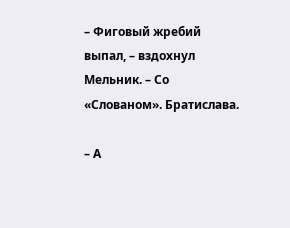– Фиговый жребий выпал, – вздохнул Мельник. – Со «Слованом». Братислава.

– А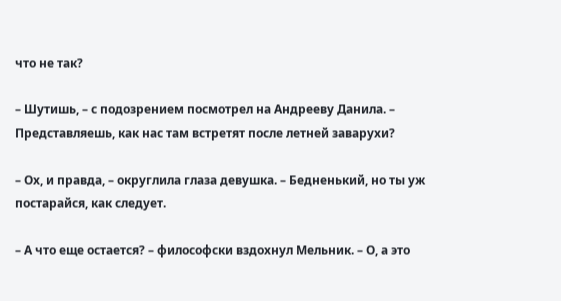что не так?

– Шутишь, – с подозрением посмотрел на Андрееву Данила. – Представляешь, как нас там встретят после летней заварухи?

– Ох, и правда, – округлила глаза девушка. – Бедненький, но ты уж постарайся, как следует.

– А что еще остается? – философски вздохнул Мельник. – О, а это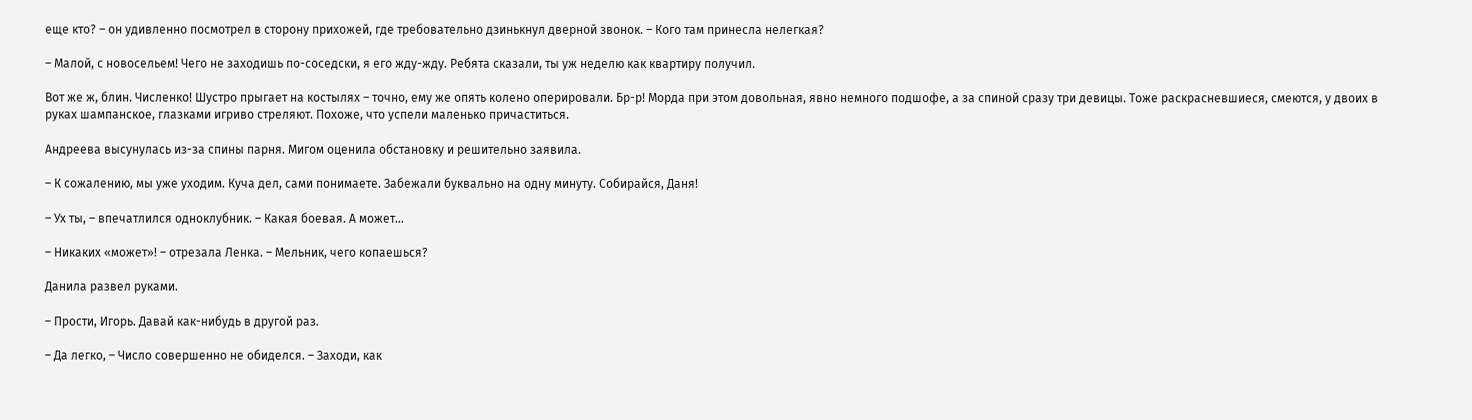еще кто? – он удивленно посмотрел в сторону прихожей, где требовательно дзинькнул дверной звонок. – Кого там принесла нелегкая?

– Малой, с новосельем! Чего не заходишь по-соседски, я его жду-жду. Ребята сказали, ты уж неделю как квартиру получил.

Вот же ж, блин. Численко! Шустро прыгает на костылях – точно, ему же опять колено оперировали. Бр-р! Морда при этом довольная, явно немного подшофе, а за спиной сразу три девицы. Тоже раскрасневшиеся, смеются, у двоих в руках шампанское, глазками игриво стреляют. Похоже, что успели маленько причаститься.

Андреева высунулась из-за спины парня. Мигом оценила обстановку и решительно заявила.

– К сожалению, мы уже уходим. Куча дел, сами понимаете. Забежали буквально на одну минуту. Собирайся, Даня!

– Ух ты, – впечатлился одноклубник. – Какая боевая. А может…

– Никаких «может»! – отрезала Ленка. – Мельник, чего копаешься?

Данила развел руками.

– Прости, Игорь. Давай как-нибудь в другой раз.

– Да легко, – Число совершенно не обиделся. – Заходи, как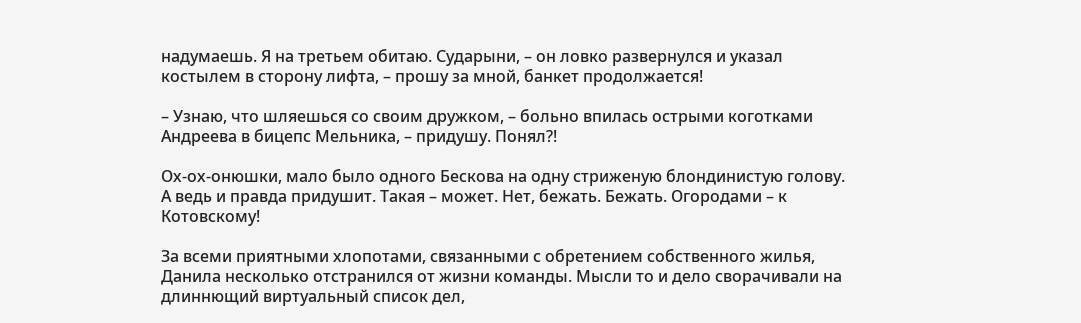надумаешь. Я на третьем обитаю. Сударыни, – он ловко развернулся и указал костылем в сторону лифта, – прошу за мной, банкет продолжается!

– Узнаю, что шляешься со своим дружком, – больно впилась острыми коготками Андреева в бицепс Мельника, – придушу. Понял?!

Ох-ох-онюшки, мало было одного Бескова на одну стриженую блондинистую голову. А ведь и правда придушит. Такая – может. Нет, бежать. Бежать. Огородами – к Котовскому!

За всеми приятными хлопотами, связанными с обретением собственного жилья, Данила несколько отстранился от жизни команды. Мысли то и дело сворачивали на длиннющий виртуальный список дел,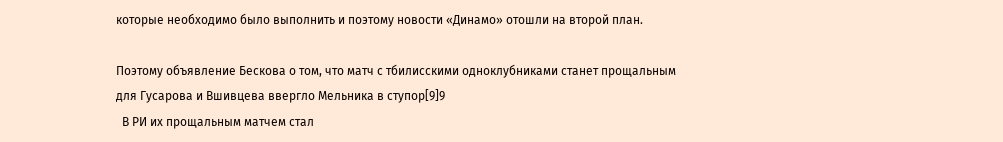которые необходимо было выполнить и поэтому новости «Динамо» отошли на второй план.

Поэтому объявление Бескова о том, что матч с тбилисскими одноклубниками станет прощальным для Гусарова и Вшивцева ввергло Мельника в ступор[9]9
  В РИ их прощальным матчем стал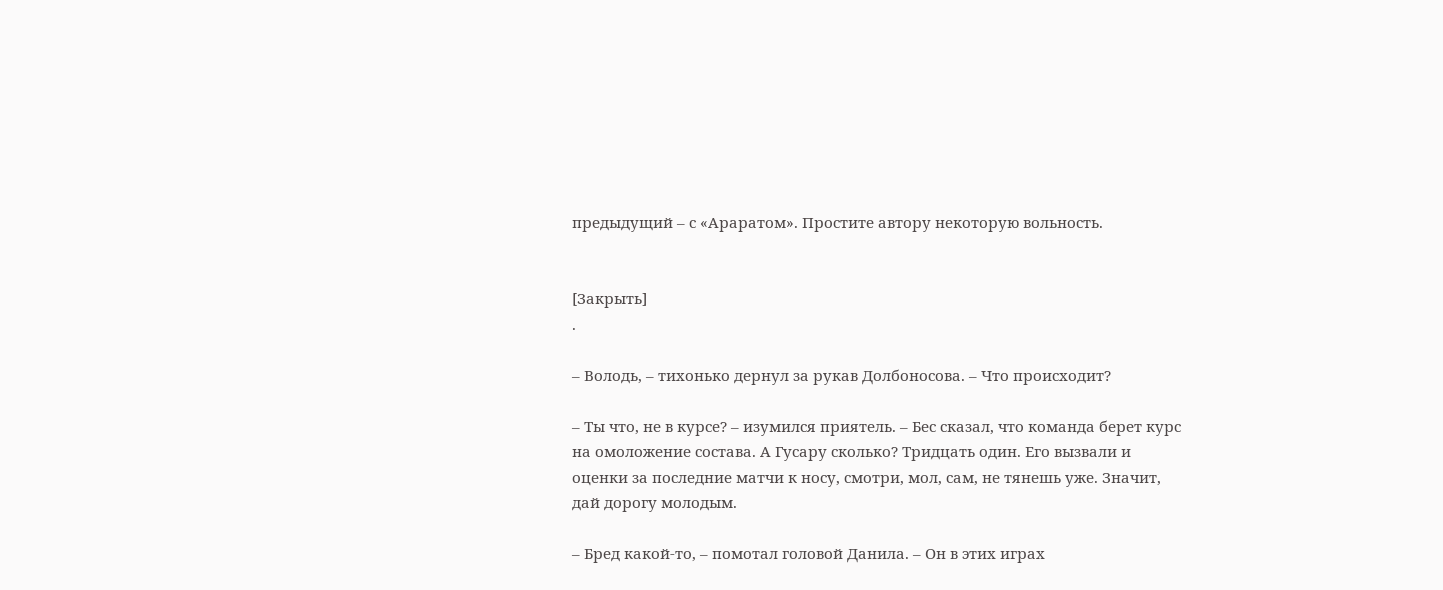предыдущий – с «Араратом». Простите автору некоторую вольность.


[Закрыть]
.

– Володь, – тихонько дернул за рукав Долбоносова. – Что происходит?

– Ты что, не в курсе? – изумился приятель. – Бес сказал, что команда берет курс на омоложение состава. А Гусару сколько? Тридцать один. Его вызвали и оценки за последние матчи к носу, смотри, мол, сам, не тянешь уже. Значит, дай дорогу молодым.

– Бред какой-то, – помотал головой Данила. – Он в этих играх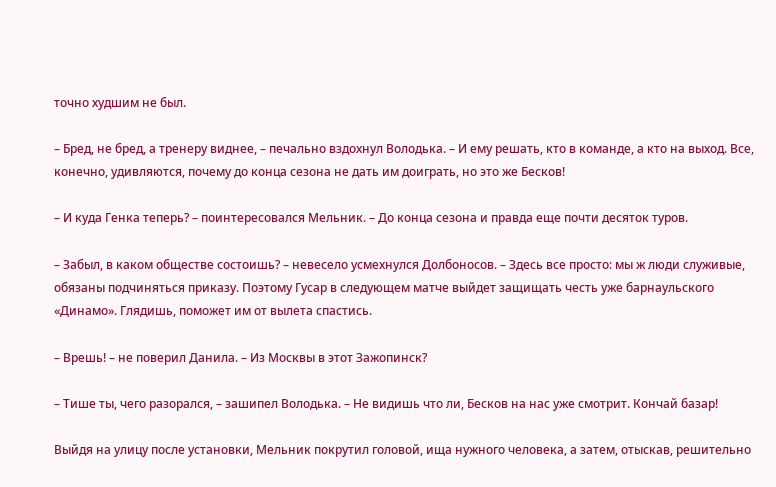точно худшим не был.

– Бред, не бред, а тренеру виднее, – печально вздохнул Володька. – И ему решать, кто в команде, а кто на выход. Все, конечно, удивляются, почему до конца сезона не дать им доиграть, но это же Бесков!

– И куда Генка теперь? – поинтересовался Мельник. – До конца сезона и правда еще почти десяток туров.

– Забыл, в каком обществе состоишь? – невесело усмехнулся Долбоносов. – Здесь все просто: мы ж люди служивые, обязаны подчиняться приказу. Поэтому Гусар в следующем матче выйдет защищать честь уже барнаульского «Динамо». Глядишь, поможет им от вылета спастись.

– Врешь! – не поверил Данила. – Из Москвы в этот Зажопинск?

– Тише ты, чего разорался, – зашипел Володька. – Не видишь что ли, Бесков на нас уже смотрит. Кончай базар!

Выйдя на улицу после установки, Мельник покрутил головой, ища нужного человека, а затем, отыскав, решительно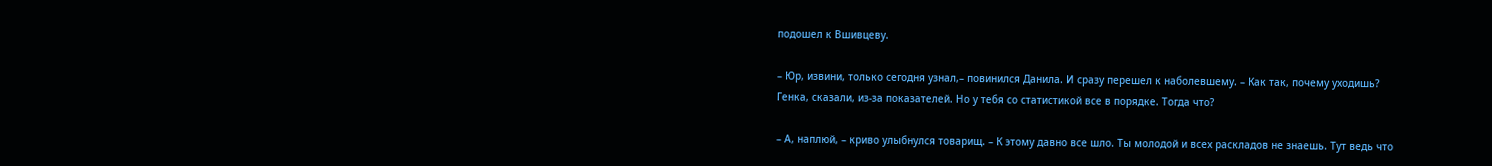подошел к Вшивцеву.

– Юр, извини, только сегодня узнал,– повинился Данила. И сразу перешел к наболевшему. – Как так, почему уходишь? Генка, сказали, из-за показателей. Но у тебя со статистикой все в порядке. Тогда что?

– А, наплюй, – криво улыбнулся товарищ. – К этому давно все шло. Ты молодой и всех раскладов не знаешь. Тут ведь что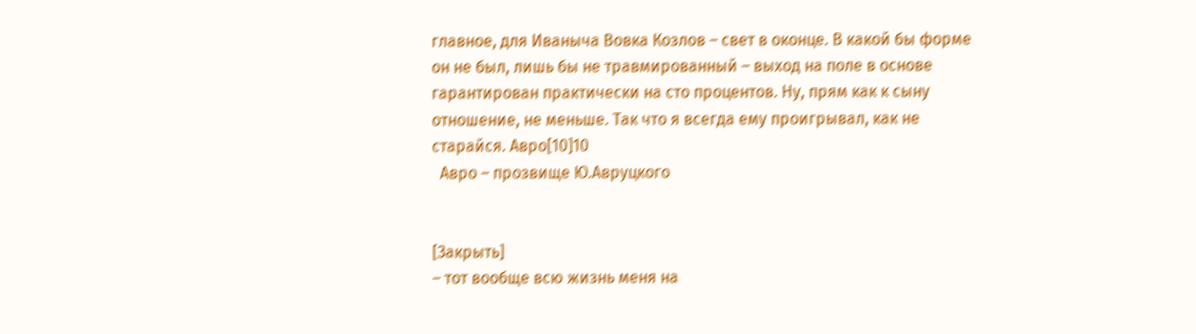главное, для Иваныча Вовка Козлов – свет в оконце. В какой бы форме он не был, лишь бы не травмированный – выход на поле в основе гарантирован практически на сто процентов. Ну, прям как к сыну отношение, не меньше. Так что я всегда ему проигрывал, как не старайся. Авро[10]10
  Авро – прозвище Ю.Авруцкого


[Закрыть]
– тот вообще всю жизнь меня на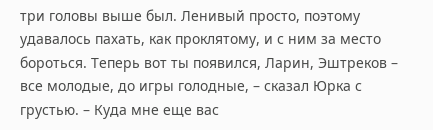три головы выше был. Ленивый просто, поэтому удавалось пахать, как проклятому, и с ним за место бороться. Теперь вот ты появился, Ларин, Эштреков – все молодые, до игры голодные, – сказал Юрка с грустью. – Куда мне еще вас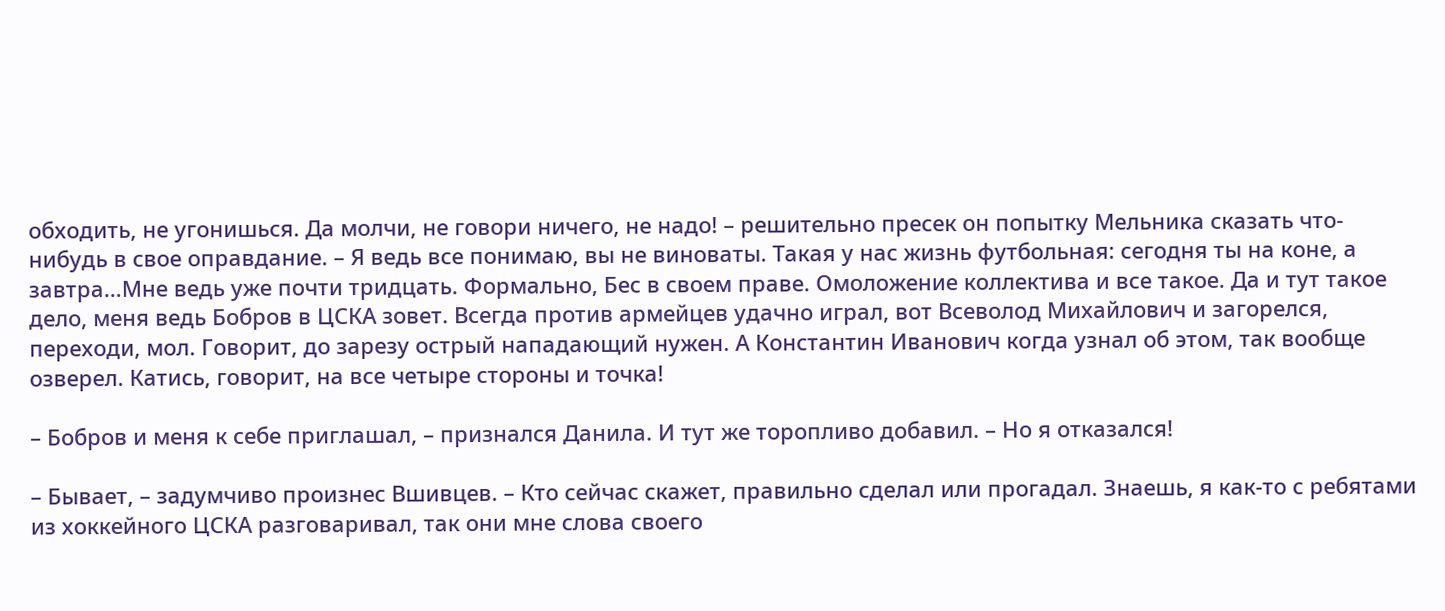обходить, не угонишься. Да молчи, не говори ничего, не надо! – решительно пресек он попытку Мельника сказать что-нибудь в свое оправдание. – Я ведь все понимаю, вы не виноваты. Такая у нас жизнь футбольная: сегодня ты на коне, а завтра…Мне ведь уже почти тридцать. Формально, Бес в своем праве. Омоложение коллектива и все такое. Да и тут такое дело, меня ведь Бобров в ЦСКА зовет. Всегда против армейцев удачно играл, вот Всеволод Михайлович и загорелся, переходи, мол. Говорит, до зарезу острый нападающий нужен. А Константин Иванович когда узнал об этом, так вообще озверел. Катись, говорит, на все четыре стороны и точка!

– Бобров и меня к себе приглашал, – признался Данила. И тут же торопливо добавил. – Но я отказался!

– Бывает, – задумчиво произнес Вшивцев. – Кто сейчас скажет, правильно сделал или прогадал. Знаешь, я как-то с ребятами из хоккейного ЦСКА разговаривал, так они мне слова своего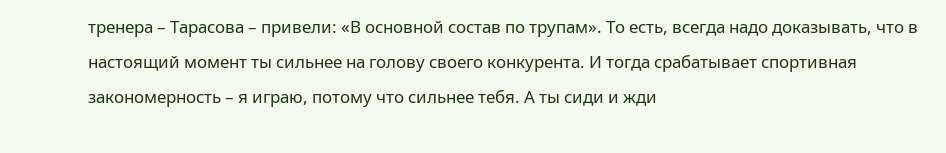тренера – Тарасова – привели: «В основной состав по трупам». То есть, всегда надо доказывать, что в настоящий момент ты сильнее на голову своего конкурента. И тогда срабатывает спортивная закономерность – я играю, потому что сильнее тебя. А ты сиди и жди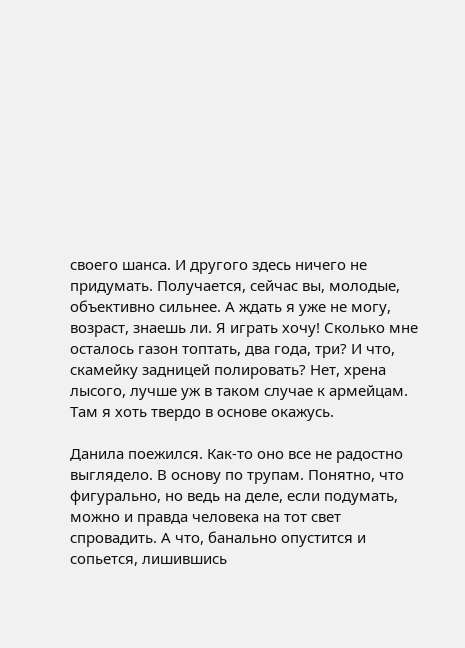своего шанса. И другого здесь ничего не придумать. Получается, сейчас вы, молодые, объективно сильнее. А ждать я уже не могу, возраст, знаешь ли. Я играть хочу! Сколько мне осталось газон топтать, два года, три? И что, скамейку задницей полировать? Нет, хрена лысого, лучше уж в таком случае к армейцам. Там я хоть твердо в основе окажусь.

Данила поежился. Как-то оно все не радостно выглядело. В основу по трупам. Понятно, что фигурально, но ведь на деле, если подумать, можно и правда человека на тот свет спровадить. А что, банально опустится и сопьется, лишившись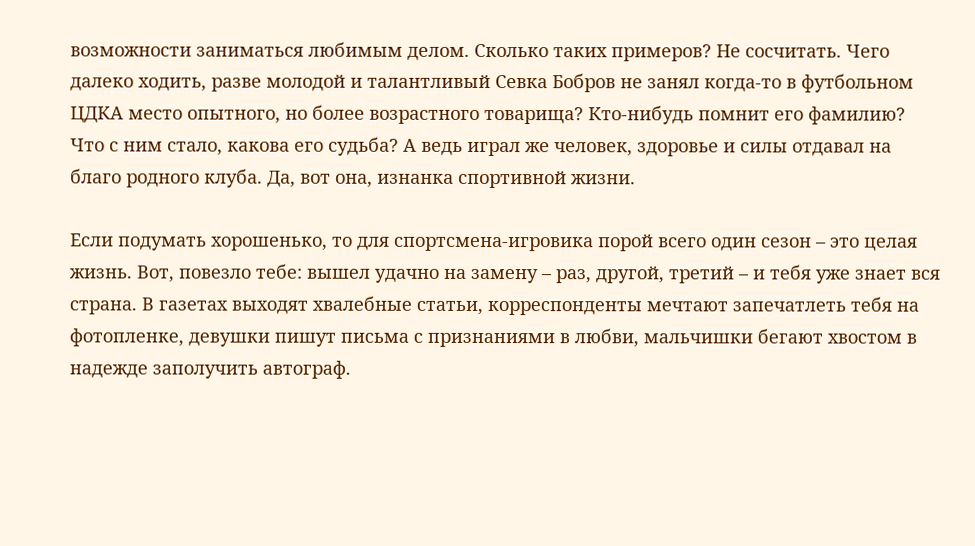возможности заниматься любимым делом. Сколько таких примеров? Не сосчитать. Чего далеко ходить, разве молодой и талантливый Севка Бобров не занял когда-то в футбольном ЦДКА место опытного, но более возрастного товарища? Кто-нибудь помнит его фамилию? Что с ним стало, какова его судьба? А ведь играл же человек, здоровье и силы отдавал на благо родного клуба. Да, вот она, изнанка спортивной жизни.

Если подумать хорошенько, то для спортсмена-игровика порой всего один сезон – это целая жизнь. Вот, повезло тебе: вышел удачно на замену – раз, другой, третий – и тебя уже знает вся страна. В газетах выходят хвалебные статьи, корреспонденты мечтают запечатлеть тебя на фотопленке, девушки пишут письма с признаниями в любви, мальчишки бегают хвостом в надежде заполучить автограф.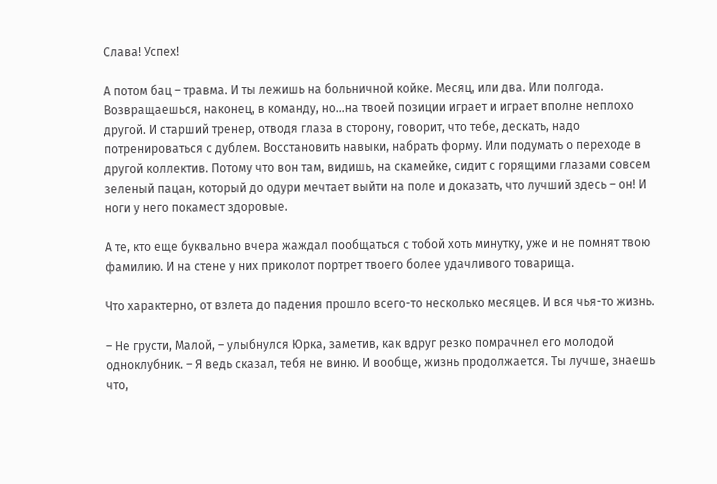Слава! Успех!

А потом бац – травма. И ты лежишь на больничной койке. Месяц, или два. Или полгода. Возвращаешься, наконец, в команду, но…на твоей позиции играет и играет вполне неплохо другой. И старший тренер, отводя глаза в сторону, говорит, что тебе, дескать, надо потренироваться с дублем. Восстановить навыки, набрать форму. Или подумать о переходе в другой коллектив. Потому что вон там, видишь, на скамейке, сидит с горящими глазами совсем зеленый пацан, который до одури мечтает выйти на поле и доказать, что лучший здесь – он! И ноги у него покамест здоровые.

А те, кто еще буквально вчера жаждал пообщаться с тобой хоть минутку, уже и не помнят твою фамилию. И на стене у них приколот портрет твоего более удачливого товарища.

Что характерно, от взлета до падения прошло всего-то несколько месяцев. И вся чья-то жизнь.

– Не грусти, Малой, – улыбнулся Юрка, заметив, как вдруг резко помрачнел его молодой одноклубник. – Я ведь сказал, тебя не виню. И вообще, жизнь продолжается. Ты лучше, знаешь что,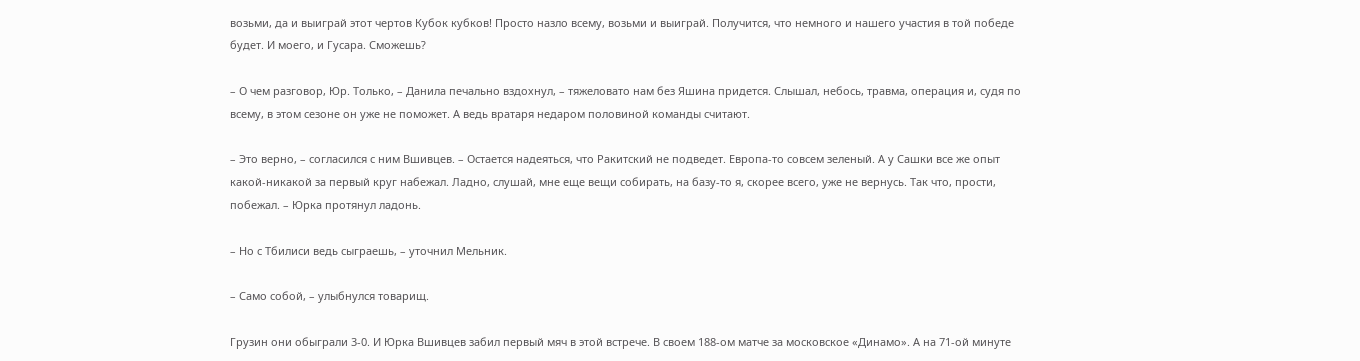возьми, да и выиграй этот чертов Кубок кубков! Просто назло всему, возьми и выиграй. Получится, что немного и нашего участия в той победе будет. И моего, и Гусара. Сможешь?

– О чем разговор, Юр. Только, – Данила печально вздохнул, – тяжеловато нам без Яшина придется. Слышал, небось, травма, операция и, судя по всему, в этом сезоне он уже не поможет. А ведь вратаря недаром половиной команды считают.

– Это верно, – согласился с ним Вшивцев. – Остается надеяться, что Ракитский не подведет. Европа-то совсем зеленый. А у Сашки все же опыт какой-никакой за первый круг набежал. Ладно, слушай, мне еще вещи собирать, на базу-то я, скорее всего, уже не вернусь. Так что, прости, побежал. – Юрка протянул ладонь.

– Но с Тбилиси ведь сыграешь, – уточнил Мельник.

– Само собой, – улыбнулся товарищ.

Грузин они обыграли 3-0. И Юрка Вшивцев забил первый мяч в этой встрече. В своем 188-ом матче за московское «Динамо». А на 71-ой минуте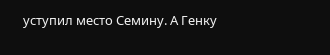уступил место Семину. А Генку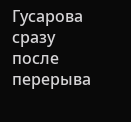Гусарова сразу после перерыва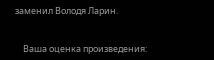заменил Володя Ларин.


    Ваша оценка произведения: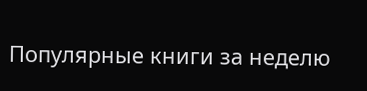Популярные книги за неделю